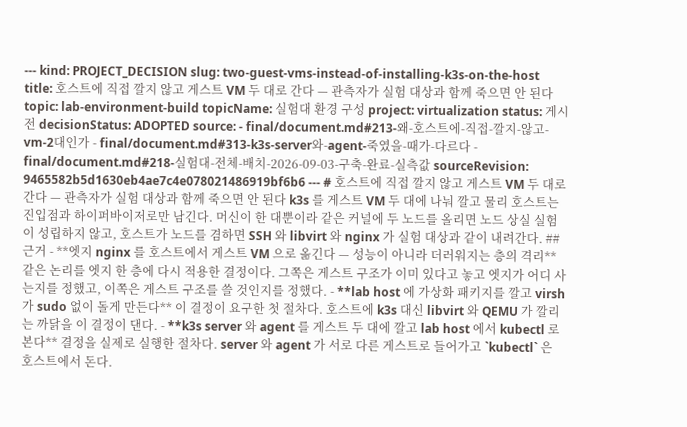--- kind: PROJECT_DECISION slug: two-guest-vms-instead-of-installing-k3s-on-the-host title: 호스트에 직접 깔지 않고 게스트 VM 두 대로 간다 — 관측자가 실험 대상과 함께 죽으면 안 된다 topic: lab-environment-build topicName: 실험대 환경 구성 project: virtualization status: 게시 전 decisionStatus: ADOPTED source: - final/document.md#213-왜-호스트에-직접-깔지-않고-vm-2대인가 - final/document.md#313-k3s-server와-agent-죽였을-때가-다르다 - final/document.md#218-실험대-전체-배치-2026-09-03-구축-완료-실측값 sourceRevision: 9465582b5d1630eb4ae7c4e078021486919bf6b6 --- # 호스트에 직접 깔지 않고 게스트 VM 두 대로 간다 — 관측자가 실험 대상과 함께 죽으면 안 된다 k3s 를 게스트 VM 두 대에 나눠 깔고 물리 호스트는 진입점과 하이퍼바이저로만 남긴다. 머신이 한 대뿐이라 같은 커널에 두 노드를 올리면 노드 상실 실험이 성립하지 않고, 호스트가 노드를 겸하면 SSH 와 libvirt 와 nginx 가 실험 대상과 같이 내려간다. ## 근거 - **엣지 nginx 를 호스트에서 게스트 VM 으로 옮긴다 — 성능이 아니라 더러워지는 층의 격리** 같은 논리를 엣지 한 층에 다시 적용한 결정이다. 그쪽은 게스트 구조가 이미 있다고 놓고 엣지가 어디 사는지를 정했고, 이쪽은 게스트 구조를 쓸 것인지를 정했다. - **lab host 에 가상화 패키지를 깔고 virsh 가 sudo 없이 돌게 만든다** 이 결정이 요구한 첫 절차다. 호스트에 k3s 대신 libvirt 와 QEMU 가 깔리는 까닭을 이 결정이 댄다. - **k3s server 와 agent 를 게스트 두 대에 깔고 lab host 에서 kubectl 로 본다** 결정을 실제로 실행한 절차다. server 와 agent 가 서로 다른 게스트로 들어가고 `kubectl` 은 호스트에서 돈다.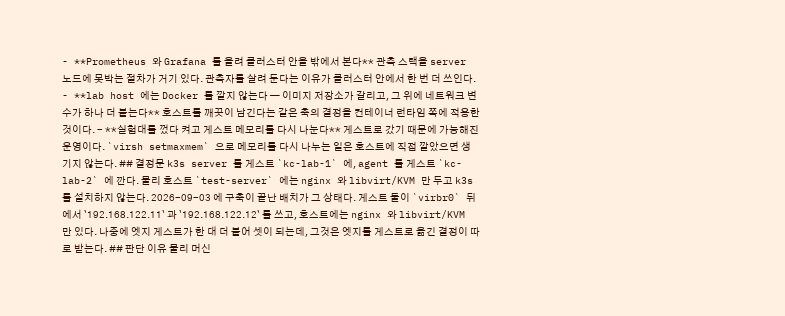- **Prometheus 와 Grafana 를 올려 클러스터 안을 밖에서 본다** 관측 스택을 server 노드에 못박는 절차가 거기 있다. 관측자를 살려 둔다는 이유가 클러스터 안에서 한 번 더 쓰인다. - **lab host 에는 Docker 를 깔지 않는다 — 이미지 저장소가 갈리고, 그 위에 네트워크 변수가 하나 더 붙는다** 호스트를 깨끗이 남긴다는 같은 축의 결정을 컨테이너 런타임 쪽에 적용한 것이다. - **실험대를 껐다 켜고 게스트 메모리를 다시 나눈다** 게스트로 갔기 때문에 가능해진 운영이다. `virsh setmaxmem` 으로 메모리를 다시 나누는 일은 호스트에 직접 깔았으면 생기지 않는다. ## 결정문 k3s server 를 게스트 `kc-lab-1` 에, agent 를 게스트 `kc-lab-2` 에 깐다. 물리 호스트 `test-server` 에는 nginx 와 libvirt/KVM 만 두고 k3s 를 설치하지 않는다. 2026-09-03 에 구축이 끝난 배치가 그 상태다. 게스트 둘이 `virbr0` 뒤에서 `192.168.122.11` 과 `192.168.122.12` 를 쓰고, 호스트에는 nginx 와 libvirt/KVM 만 있다. 나중에 엣지 게스트가 한 대 더 붙어 셋이 되는데, 그것은 엣지를 게스트로 옮긴 결정이 따로 받는다. ## 판단 이유 물리 머신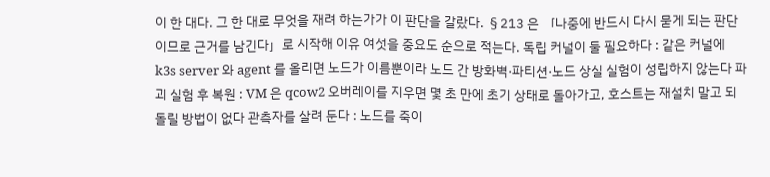이 한 대다. 그 한 대로 무엇을 재려 하는가가 이 판단을 갈랐다. §213 은 「나중에 반드시 다시 묻게 되는 판단이므로 근거를 남긴다」로 시작해 이유 여섯을 중요도 순으로 적는다. 독립 커널이 둘 필요하다 : 같은 커널에 k3s server 와 agent 를 올리면 노드가 이름뿐이라 노드 간 방화벽·파티션·노드 상실 실험이 성립하지 않는다 파괴 실험 후 복원 : VM 은 qcow2 오버레이를 지우면 몇 초 만에 초기 상태로 돌아가고, 호스트는 재설치 말고 되돌릴 방법이 없다 관측자를 살려 둔다 : 노드를 죽이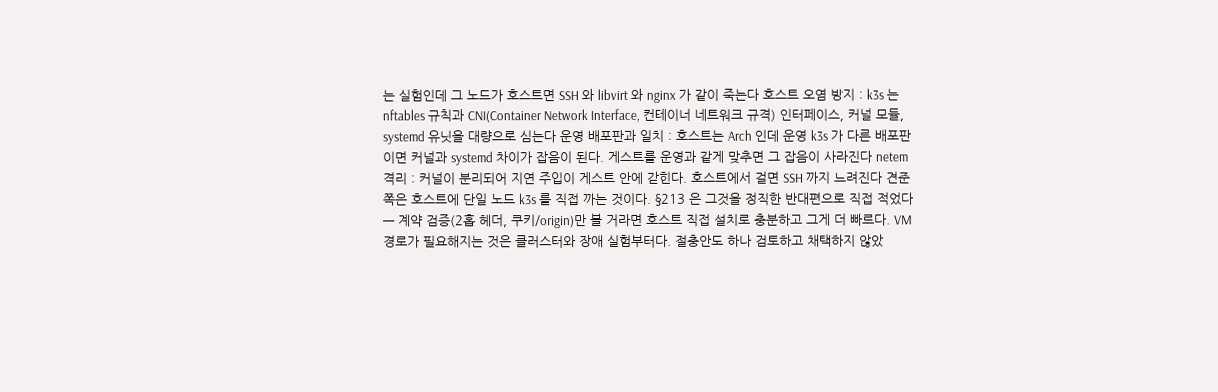는 실험인데 그 노드가 호스트면 SSH 와 libvirt 와 nginx 가 같이 죽는다 호스트 오염 방지 : k3s 는 nftables 규칙과 CNI(Container Network Interface, 컨테이너 네트워크 규격) 인터페이스, 커널 모듈, systemd 유닛을 대량으로 심는다 운영 배포판과 일치 : 호스트는 Arch 인데 운영 k3s 가 다른 배포판이면 커널과 systemd 차이가 잡음이 된다. 게스트를 운영과 같게 맞추면 그 잡음이 사라진다 netem 격리 : 커널이 분리되어 지연 주입이 게스트 안에 갇힌다. 호스트에서 걸면 SSH 까지 느려진다 견준 쪽은 호스트에 단일 노드 k3s 를 직접 까는 것이다. §213 은 그것을 정직한 반대편으로 직접 적었다 — 계약 검증(2홉 헤더, 쿠키/origin)만 볼 거라면 호스트 직접 설치로 충분하고 그게 더 빠르다. VM 경로가 필요해지는 것은 클러스터와 장애 실험부터다. 절충안도 하나 검토하고 채택하지 않았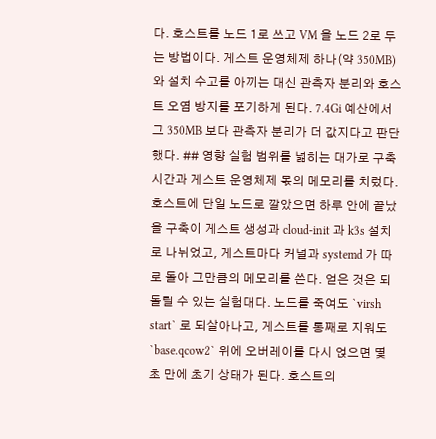다. 호스트를 노드 1로 쓰고 VM 을 노드 2로 두는 방법이다. 게스트 운영체제 하나(약 350MB)와 설치 수고를 아끼는 대신 관측자 분리와 호스트 오염 방지를 포기하게 된다. 7.4Gi 예산에서 그 350MB 보다 관측자 분리가 더 값지다고 판단했다. ## 영향 실험 범위를 넓히는 대가로 구축 시간과 게스트 운영체제 몫의 메모리를 치렀다. 호스트에 단일 노드로 깔았으면 하루 안에 끝났을 구축이 게스트 생성과 cloud-init 과 k3s 설치로 나뉘었고, 게스트마다 커널과 systemd 가 따로 돌아 그만큼의 메모리를 쓴다. 얻은 것은 되돌릴 수 있는 실험대다. 노드를 죽여도 `virsh start` 로 되살아나고, 게스트를 통째로 지워도 `base.qcow2` 위에 오버레이를 다시 얹으면 몇 초 만에 초기 상태가 된다. 호스트의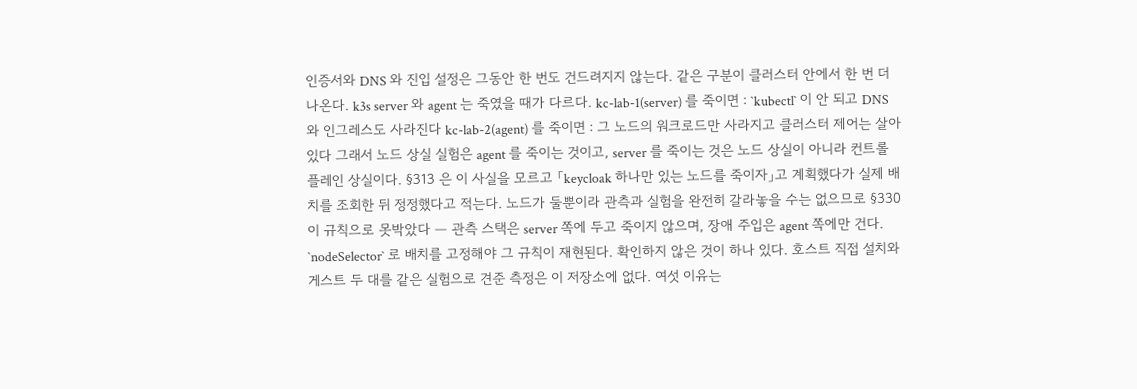인증서와 DNS 와 진입 설정은 그동안 한 번도 건드려지지 않는다. 같은 구분이 클러스터 안에서 한 번 더 나온다. k3s server 와 agent 는 죽였을 때가 다르다. kc-lab-1(server) 를 죽이면 : `kubectl` 이 안 되고 DNS 와 인그레스도 사라진다 kc-lab-2(agent) 를 죽이면 : 그 노드의 워크로드만 사라지고 클러스터 제어는 살아 있다 그래서 노드 상실 실험은 agent 를 죽이는 것이고, server 를 죽이는 것은 노드 상실이 아니라 컨트롤 플레인 상실이다. §313 은 이 사실을 모르고 「keycloak 하나만 있는 노드를 죽이자」고 계획했다가 실제 배치를 조회한 뒤 정정했다고 적는다. 노드가 둘뿐이라 관측과 실험을 완전히 갈라놓을 수는 없으므로 §330 이 규칙으로 못박았다 — 관측 스택은 server 쪽에 두고 죽이지 않으며, 장애 주입은 agent 쪽에만 건다. `nodeSelector` 로 배치를 고정해야 그 규칙이 재현된다. 확인하지 않은 것이 하나 있다. 호스트 직접 설치와 게스트 두 대를 같은 실험으로 견준 측정은 이 저장소에 없다. 여섯 이유는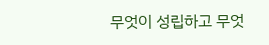무엇이 성립하고 무엇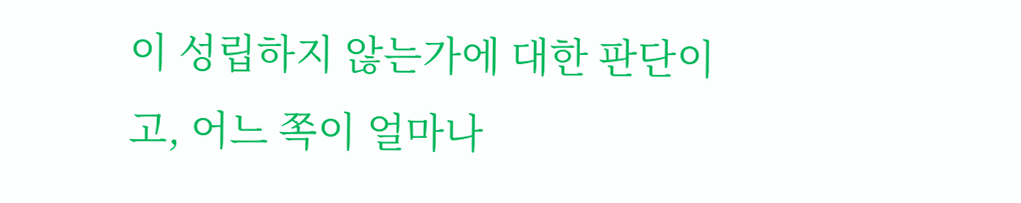이 성립하지 않는가에 대한 판단이고, 어느 쪽이 얼마나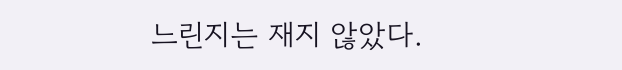느린지는 재지 않았다.